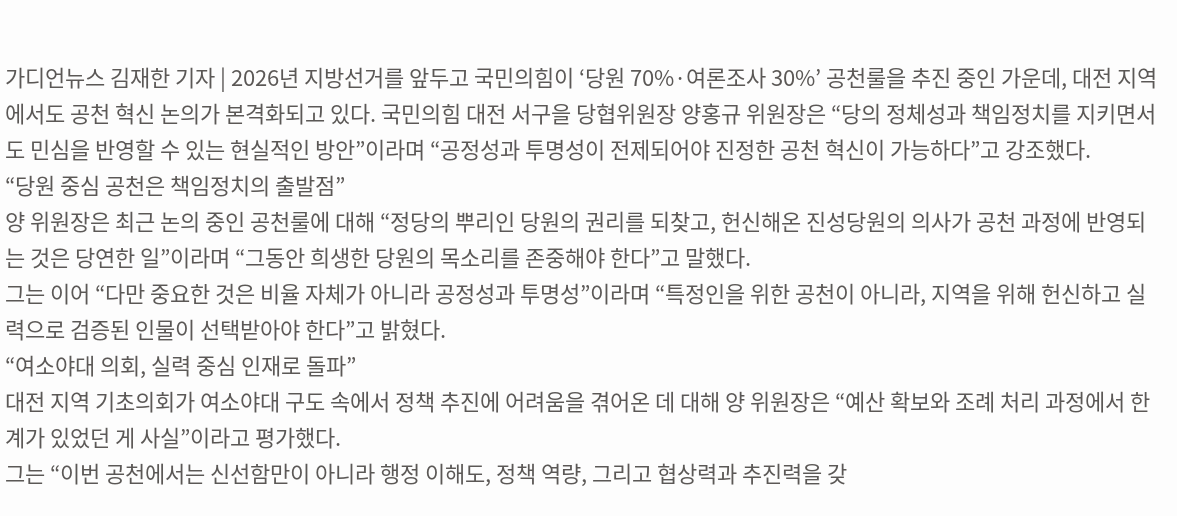가디언뉴스 김재한 기자 | 2026년 지방선거를 앞두고 국민의힘이 ‘당원 70%·여론조사 30%’ 공천룰을 추진 중인 가운데, 대전 지역에서도 공천 혁신 논의가 본격화되고 있다. 국민의힘 대전 서구을 당협위원장 양홍규 위원장은 “당의 정체성과 책임정치를 지키면서도 민심을 반영할 수 있는 현실적인 방안”이라며 “공정성과 투명성이 전제되어야 진정한 공천 혁신이 가능하다”고 강조했다.
“당원 중심 공천은 책임정치의 출발점”
양 위원장은 최근 논의 중인 공천룰에 대해 “정당의 뿌리인 당원의 권리를 되찾고, 헌신해온 진성당원의 의사가 공천 과정에 반영되는 것은 당연한 일”이라며 “그동안 희생한 당원의 목소리를 존중해야 한다”고 말했다.
그는 이어 “다만 중요한 것은 비율 자체가 아니라 공정성과 투명성”이라며 “특정인을 위한 공천이 아니라, 지역을 위해 헌신하고 실력으로 검증된 인물이 선택받아야 한다”고 밝혔다.
“여소야대 의회, 실력 중심 인재로 돌파”
대전 지역 기초의회가 여소야대 구도 속에서 정책 추진에 어려움을 겪어온 데 대해 양 위원장은 “예산 확보와 조례 처리 과정에서 한계가 있었던 게 사실”이라고 평가했다.
그는 “이번 공천에서는 신선함만이 아니라 행정 이해도, 정책 역량, 그리고 협상력과 추진력을 갖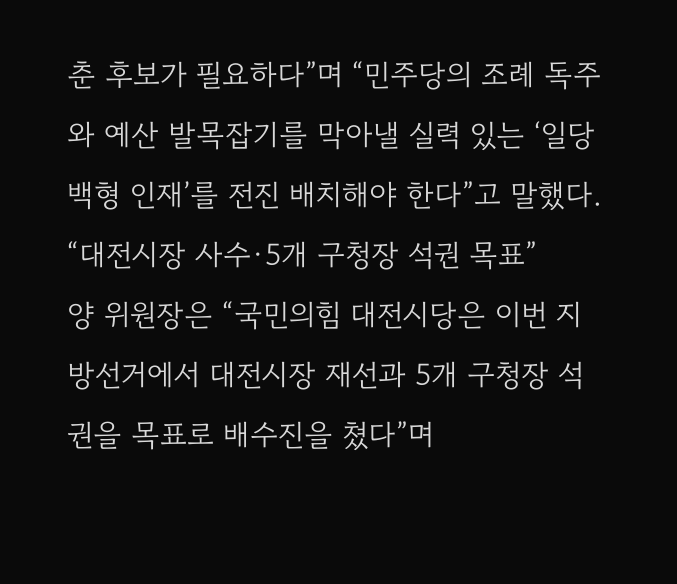춘 후보가 필요하다”며 “민주당의 조례 독주와 예산 발목잡기를 막아낼 실력 있는 ‘일당백형 인재’를 전진 배치해야 한다”고 말했다.
“대전시장 사수·5개 구청장 석권 목표”
양 위원장은 “국민의힘 대전시당은 이번 지방선거에서 대전시장 재선과 5개 구청장 석권을 목표로 배수진을 쳤다”며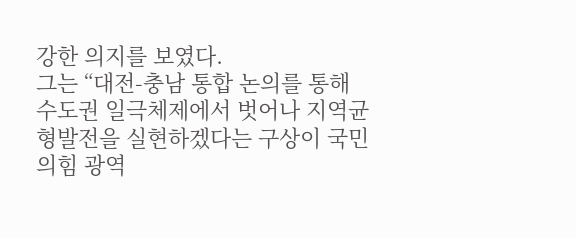강한 의지를 보였다.
그는 “대전-충남 통합 논의를 통해 수도권 일극체제에서 벗어나 지역균형발전을 실현하겠다는 구상이 국민의힘 광역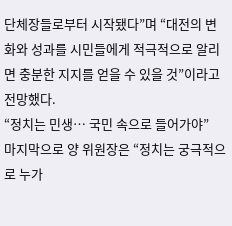단체장들로부터 시작됐다”며 “대전의 변화와 성과를 시민들에게 적극적으로 알리면 충분한 지지를 얻을 수 있을 것”이라고 전망했다.
“정치는 민생… 국민 속으로 들어가야”
마지막으로 양 위원장은 “정치는 궁극적으로 누가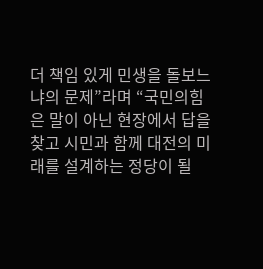더 책임 있게 민생을 돌보느냐의 문제”라며 “국민의힘은 말이 아닌 현장에서 답을 찾고 시민과 함께 대전의 미래를 설계하는 정당이 될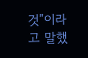것”이라고 말했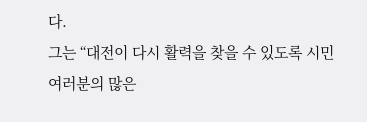다.
그는 “대전이 다시 활력을 찾을 수 있도록 시민 여러분의 많은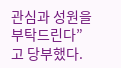관심과 성원을 부탁드린다”고 당부했다.